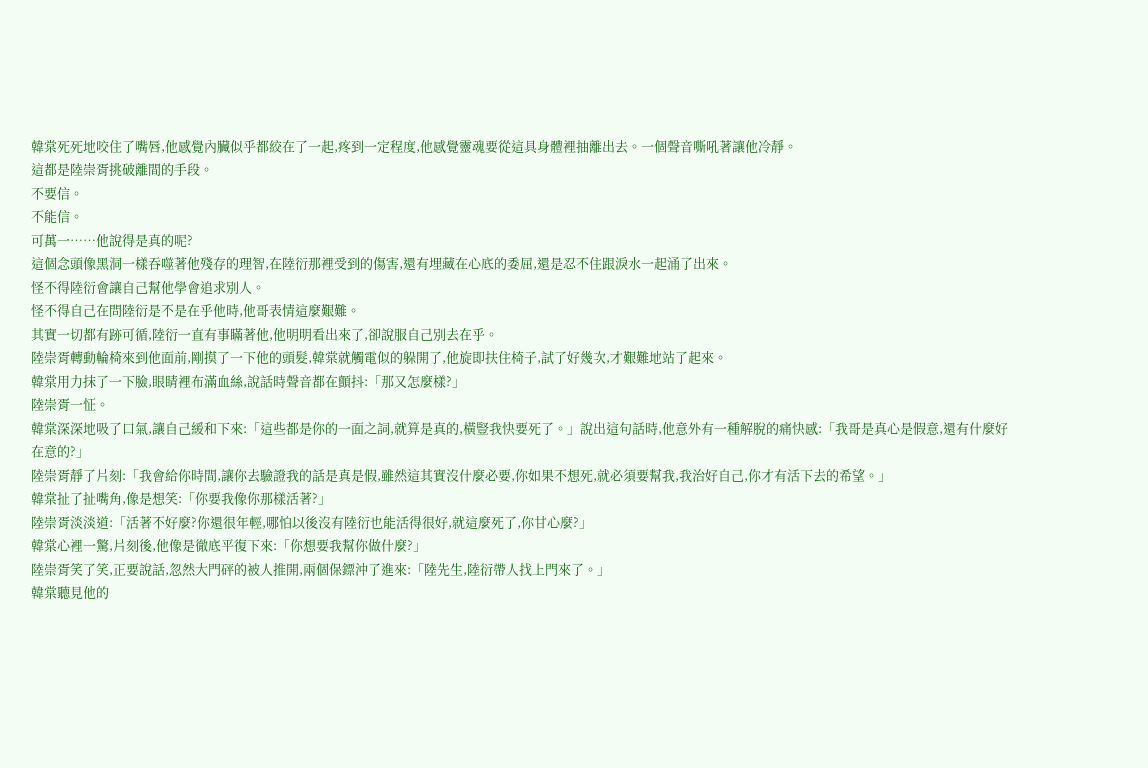韓棠死死地咬住了嘴唇,他感覺內臟似乎都絞在了一起,疼到一定程度,他感覺靈魂要從這具身體裡抽離出去。一個聲音嘶吼著讓他冷靜。
這都是陸崇胥挑破離間的手段。
不要信。
不能信。
可萬一……他說得是真的呢?
這個念頭像黑洞一樣吞噬著他殘存的理智,在陸衍那裡受到的傷害,還有埋藏在心底的委屈,還是忍不住跟淚水一起涌了出來。
怪不得陸衍會讓自己幫他學會追求別人。
怪不得自己在問陸衍是不是在乎他時,他哥表情這麼艱難。
其實一切都有跡可循,陸衍一直有事瞞著他,他明明看出來了,卻說服自己別去在乎。
陸崇胥轉動輪椅來到他面前,剛摸了一下他的頭髮,韓棠就觸電似的躲開了,他旋即扶住椅子,試了好幾次,才艱難地站了起來。
韓棠用力抹了一下臉,眼睛裡布滿血絲,說話時聲音都在顫抖:「那又怎麼樣?」
陸崇胥一怔。
韓棠深深地吸了口氣,讓自己緩和下來:「這些都是你的一面之詞,就算是真的,橫豎我快要死了。」說出這句話時,他意外有一種解脫的痛快感:「我哥是真心是假意,還有什麼好在意的?」
陸崇胥靜了片刻:「我會給你時間,讓你去驗證我的話是真是假,雖然這其實沒什麼必要,你如果不想死,就必須要幫我,我治好自己,你才有活下去的希望。」
韓棠扯了扯嘴角,像是想笑:「你要我像你那樣活著?」
陸崇胥淡淡道:「活著不好麼?你還很年輕,哪怕以後沒有陸衍也能活得很好,就這麼死了,你甘心麼?」
韓棠心裡一驚,片刻後,他像是徹底平復下來:「你想要我幫你做什麼?」
陸崇胥笑了笑,正要說話,忽然大門砰的被人推開,兩個保鏢沖了進來:「陸先生,陸衍帶人找上門來了。」
韓棠聽見他的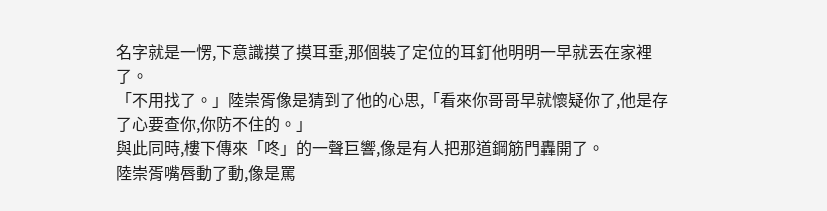名字就是一愣,下意識摸了摸耳垂,那個裝了定位的耳釘他明明一早就丟在家裡了。
「不用找了。」陸崇胥像是猜到了他的心思,「看來你哥哥早就懷疑你了,他是存了心要查你,你防不住的。」
與此同時,樓下傳來「咚」的一聲巨響,像是有人把那道鋼筋門轟開了。
陸崇胥嘴唇動了動,像是罵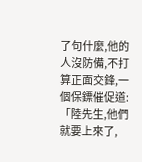了句什麼,他的人沒防備,不打算正面交鋒,一個保鏢催促道:「陸先生,他們就要上來了,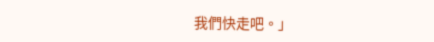我們快走吧。」